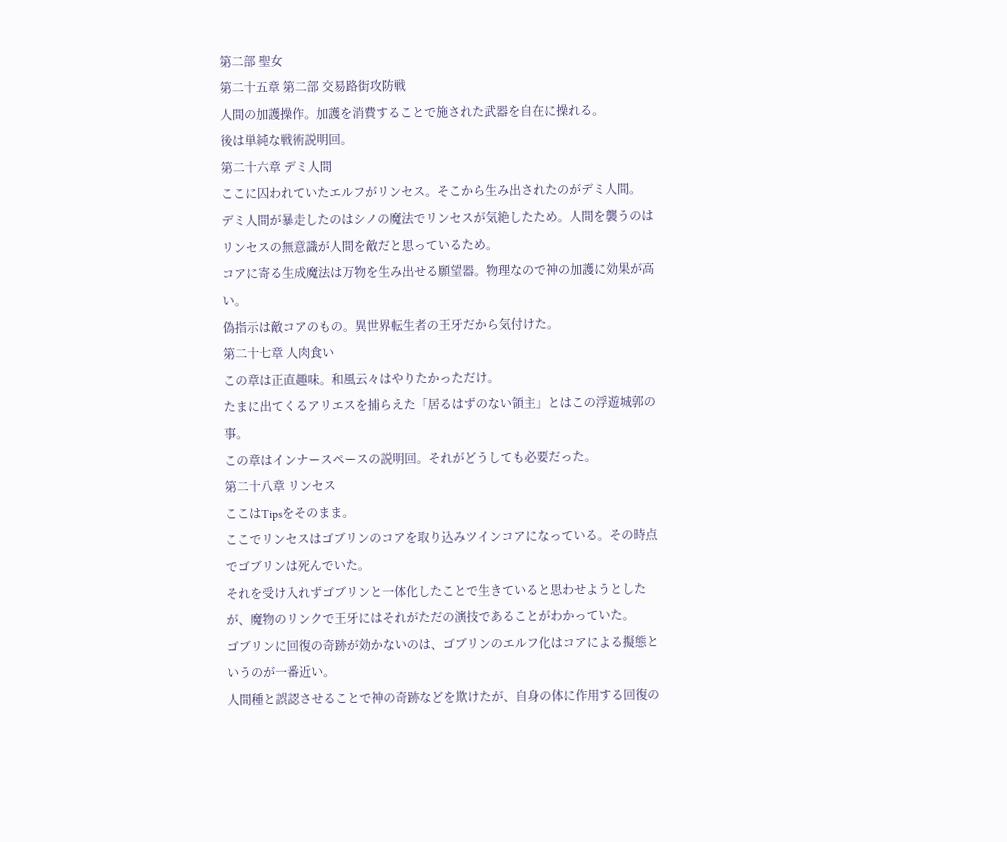第二部 聖女
第二十五章 第二部 交易路街攻防戦
人間の加護操作。加護を消費することで施された武器を自在に操れる。
後は単純な戦術説明回。
第二十六章 デミ人間
ここに囚われていたエルフがリンセス。そこから生み出されたのがデミ人間。
デミ人間が暴走したのはシノの魔法でリンセスが気絶したため。人間を襲うのはリンセスの無意識が人間を敵だと思っているため。
コアに寄る生成魔法は万物を生み出せる願望器。物理なので神の加護に効果が高い。
偽指示は敵コアのもの。異世界転生者の王牙だから気付けた。
第二十七章 人肉食い
この章は正直趣味。和風云々はやりたかっただけ。
たまに出てくるアリエスを捕らえた「居るはずのない領主」とはこの浮遊城郭の事。
この章はインナースペースの説明回。それがどうしても必要だった。
第二十八章 リンセス
ここはTipsをそのまま。
ここでリンセスはゴブリンのコアを取り込みツインコアになっている。その時点でゴブリンは死んでいた。
それを受け入れずゴブリンと一体化したことで生きていると思わせようとしたが、魔物のリンクで王牙にはそれがただの演技であることがわかっていた。
ゴブリンに回復の奇跡が効かないのは、ゴブリンのエルフ化はコアによる擬態というのが一番近い。
人間種と誤認させることで神の奇跡などを欺けたが、自身の体に作用する回復の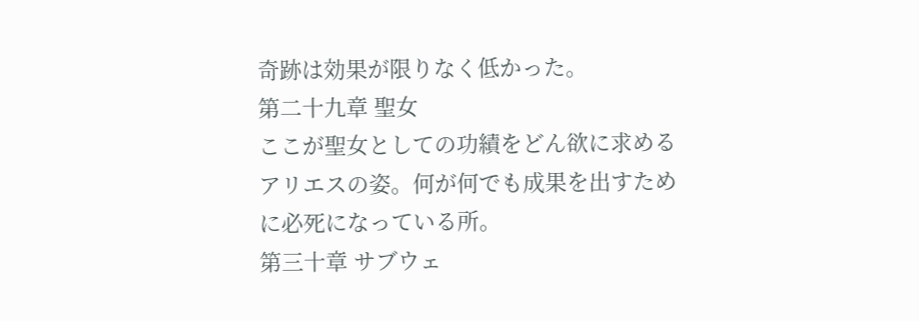奇跡は効果が限りなく低かった。
第二十九章 聖女
ここが聖女としての功績をどん欲に求めるアリエスの姿。何が何でも成果を出すために必死になっている所。
第三十章 サブウェ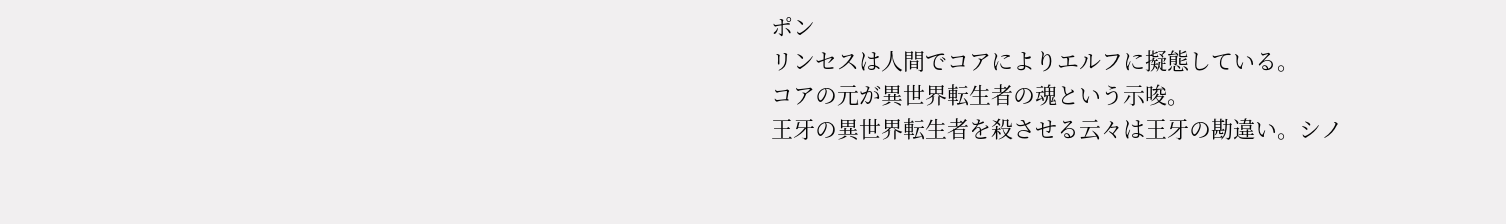ポン
リンセスは人間でコアによりエルフに擬態している。
コアの元が異世界転生者の魂という示唆。
王牙の異世界転生者を殺させる云々は王牙の勘違い。シノ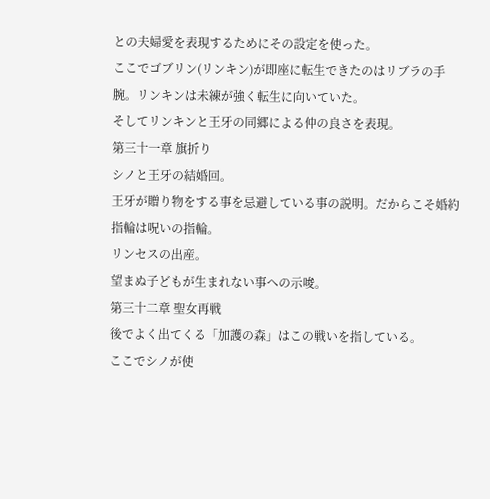との夫婦愛を表現するためにその設定を使った。
ここでゴブリン(リンキン)が即座に転生できたのはリブラの手腕。リンキンは未練が強く転生に向いていた。
そしてリンキンと王牙の同郷による仲の良さを表現。
第三十一章 旗折り
シノと王牙の結婚回。
王牙が贈り物をする事を忌避している事の説明。だからこそ婚約指輪は呪いの指輪。
リンセスの出産。
望まぬ子どもが生まれない事への示唆。
第三十二章 聖女再戦
後でよく出てくる「加護の森」はこの戦いを指している。
ここでシノが使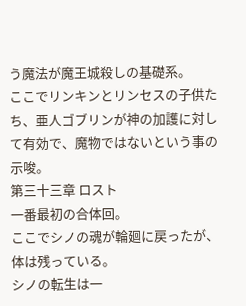う魔法が魔王城殺しの基礎系。
ここでリンキンとリンセスの子供たち、亜人ゴブリンが神の加護に対して有効で、魔物ではないという事の示唆。
第三十三章 ロスト
一番最初の合体回。
ここでシノの魂が輪廻に戻ったが、体は残っている。
シノの転生は一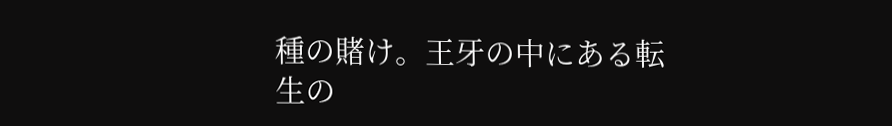種の賭け。王牙の中にある転生の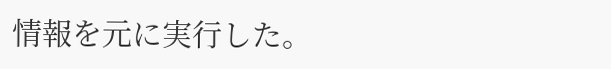情報を元に実行した。